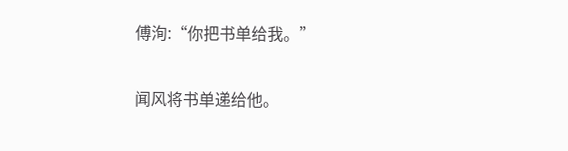傅洵:“你把书单给我。”

闻风将书单递给他。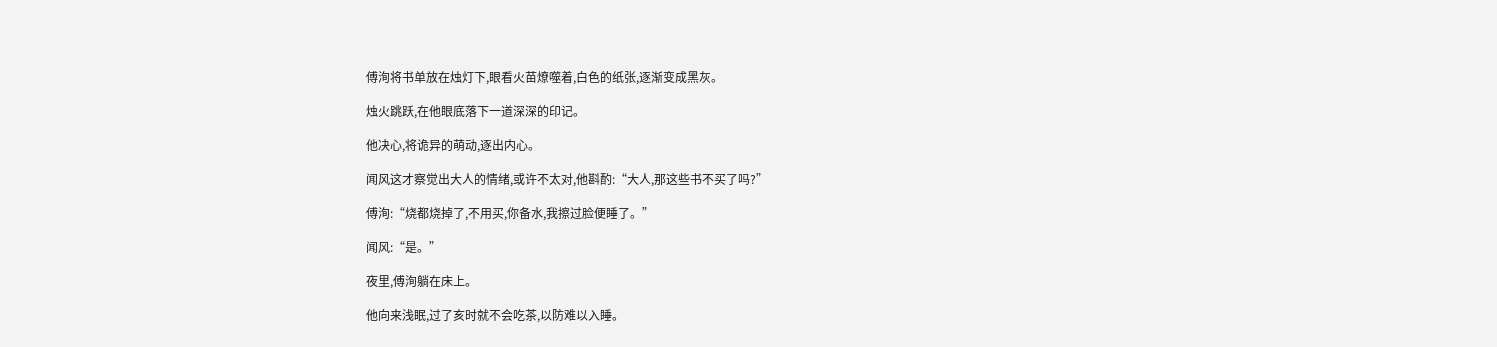傅洵将书单放在烛灯下,眼看火苗燎噬着,白色的纸张,逐渐变成黑灰。

烛火跳跃,在他眼底落下一道深深的印记。

他决心,将诡异的萌动,逐出内心。

闻风这才察觉出大人的情绪,或许不太对,他斟酌:“大人,那这些书不买了吗?”

傅洵:“烧都烧掉了,不用买,你备水,我擦过脸便睡了。”

闻风:“是。”

夜里,傅洵躺在床上。

他向来浅眠,过了亥时就不会吃茶,以防难以入睡。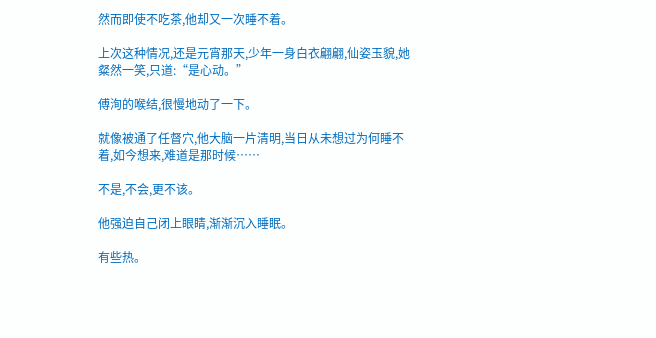然而即使不吃茶,他却又一次睡不着。

上次这种情况,还是元宵那天,少年一身白衣翩翩,仙姿玉貌,她粲然一笑,只道:“是心动。”

傅洵的喉结,很慢地动了一下。

就像被通了任督穴,他大脑一片清明,当日从未想过为何睡不着,如今想来,难道是那时候……

不是,不会,更不该。

他强迫自己闭上眼睛,渐渐沉入睡眠。

有些热。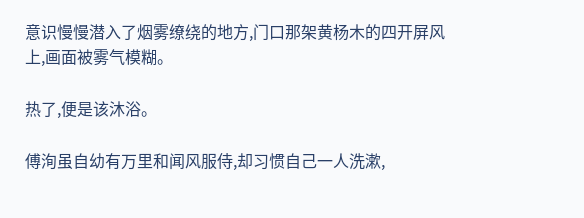意识慢慢潜入了烟雾缭绕的地方,门口那架黄杨木的四开屏风上,画面被雾气模糊。

热了,便是该沐浴。

傅洵虽自幼有万里和闻风服侍,却习惯自己一人洗漱,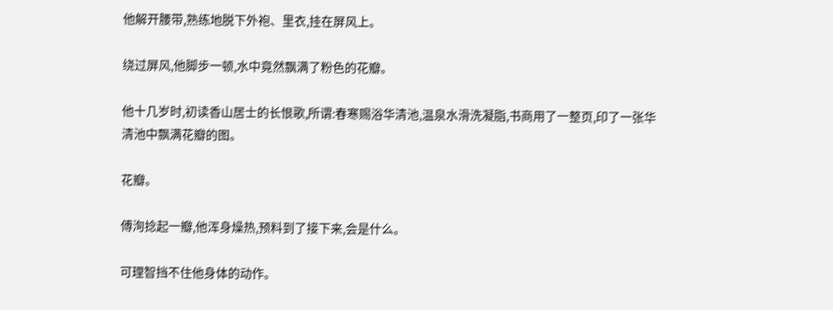他解开腰带,熟练地脱下外袍、里衣,挂在屏风上。

绕过屏风,他脚步一顿,水中竟然飘满了粉色的花瓣。

他十几岁时,初读香山居士的长恨歌,所谓:春寒赐浴华清池,温泉水滑洗凝脂,书商用了一整页,印了一张华清池中飘满花瓣的图。

花瓣。

傅洵捻起一瓣,他浑身燥热,预料到了接下来,会是什么。

可理智挡不住他身体的动作。